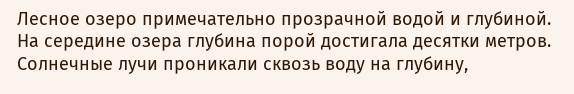Лесное озеро примечательно прозрачной водой и глубиной. На середине озера глубина порой достигала десятки метров. Солнечные лучи проникали сквозь воду на глубину,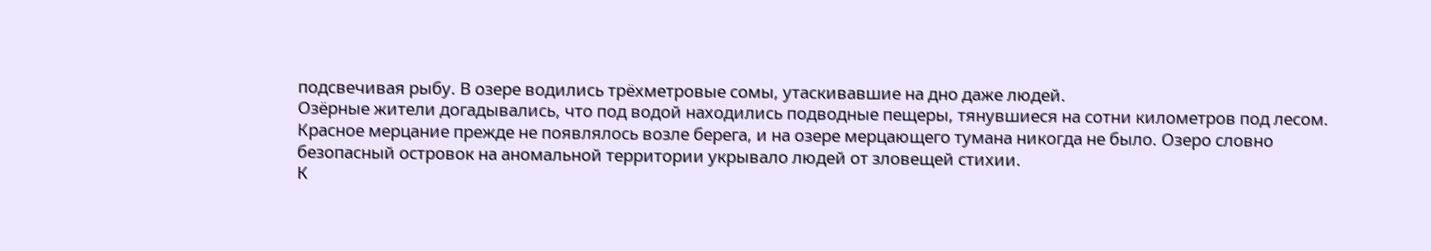подсвечивая рыбу. В озере водились трёхметровые сомы, утаскивавшие на дно даже людей.
Озёрные жители догадывались, что под водой находились подводные пещеры, тянувшиеся на сотни километров под лесом.
Красное мерцание прежде не появлялось возле берега, и на озере мерцающего тумана никогда не было. Озеро словно безопасный островок на аномальной территории укрывало людей от зловещей стихии.
К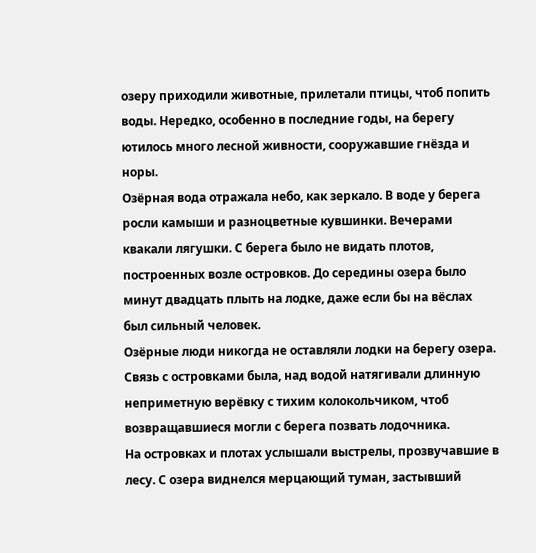озеру приходили животные, прилетали птицы, чтоб попить воды. Нередко, особенно в последние годы, на берегу ютилось много лесной живности, сооружавшие гнёзда и норы.
Озёрная вода отражала небо, как зеркало. В воде у берега росли камыши и разноцветные кувшинки. Вечерами квакали лягушки. С берега было не видать плотов, построенных возле островков. До середины озера было минут двадцать плыть на лодке, даже если бы на вёслах был сильный человек.
Озёрные люди никогда не оставляли лодки на берегу озера. Связь с островками была, над водой натягивали длинную неприметную верёвку с тихим колокольчиком, чтоб возвращавшиеся могли с берега позвать лодочника.
На островках и плотах услышали выстрелы, прозвучавшие в лесу. С озера виднелся мерцающий туман, застывший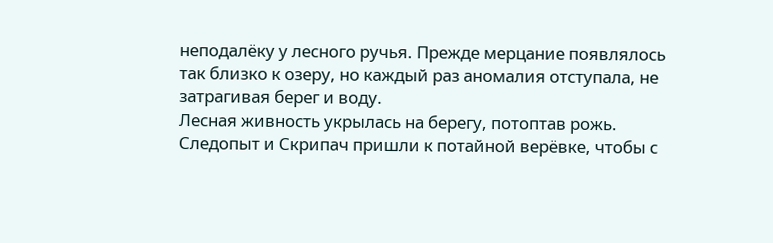неподалёку у лесного ручья. Прежде мерцание появлялось так близко к озеру, но каждый раз аномалия отступала, не затрагивая берег и воду.
Лесная живность укрылась на берегу, потоптав рожь. Следопыт и Скрипач пришли к потайной верёвке, чтобы с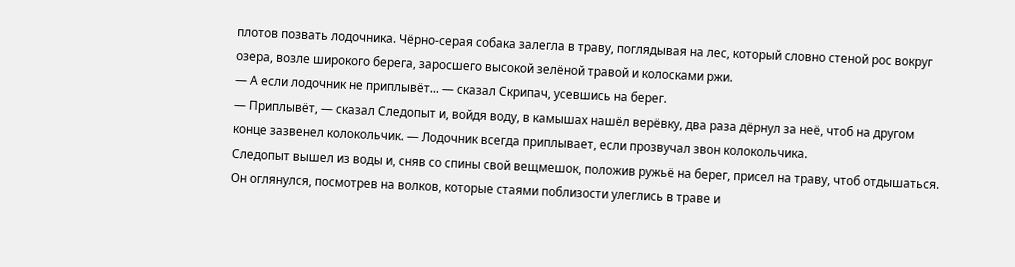плотов позвать лодочника. Чёрно-серая собака залегла в траву, поглядывая на лес, который словно стеной рос вокруг озера, возле широкого берега, заросшего высокой зелёной травой и колосками ржи.
— А если лодочник не приплывёт... — сказал Скрипач, усевшись на берег.
— Приплывёт, — сказал Следопыт и, войдя воду, в камышах нашёл верёвку, два раза дёрнул за неё, чтоб на другом конце зазвенел колокольчик. — Лодочник всегда приплывает, если прозвучал звон колокольчика.
Следопыт вышел из воды и, сняв со спины свой вещмешок, положив ружьё на берег, присел на траву, чтоб отдышаться. Он оглянулся, посмотрев на волков, которые стаями поблизости улеглись в траве и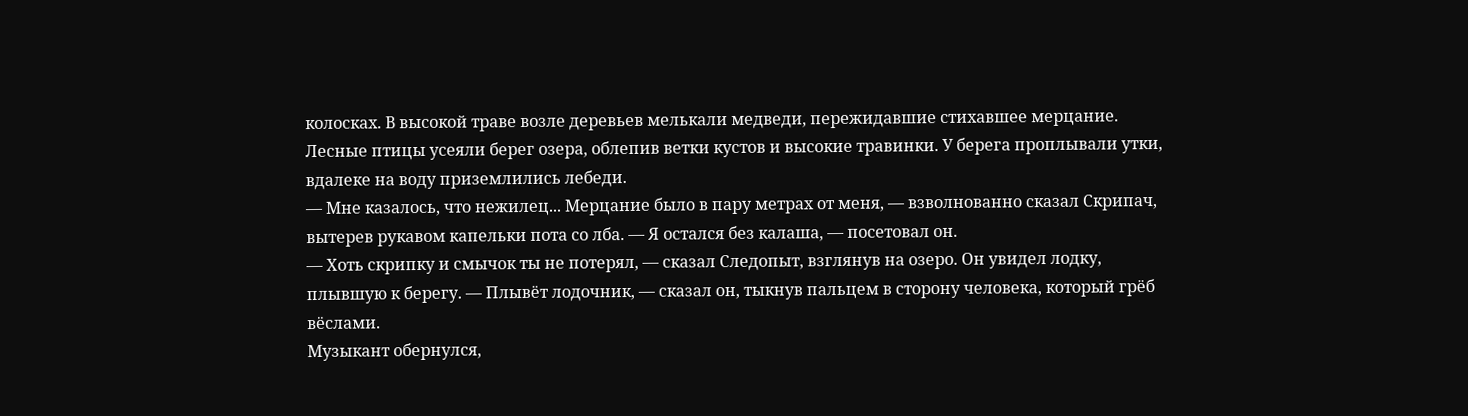колосках. В высокой траве возле деревьев мелькали медведи, пережидавшие стихавшее мерцание. Лесные птицы усеяли берег озера, облепив ветки кустов и высокие травинки. У берега проплывали утки, вдалеке на воду приземлились лебеди.
— Мне казалось, что нежилец... Мерцание было в пару метрах от меня, — взволнованно сказал Скрипач, вытерев рукавом капельки пота со лба. — Я остался без калаша, — посетовал он.
— Хоть скрипку и смычок ты не потерял, — сказал Следопыт, взглянув на озеро. Он увидел лодку, плывшую к берегу. — Плывёт лодочник, — сказал он, тыкнув пальцем в сторону человека, который грёб вёслами.
Музыкант обернулся,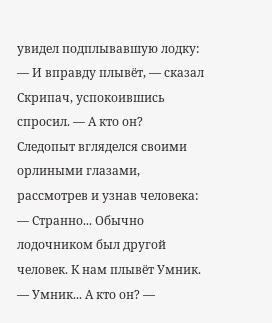увидел подплывавшую лодку:
— И вправду плывёт, — сказал Скрипач, успокоившись спросил. — А кто он?
Следопыт вгляделся своими орлиными глазами, рассмотрев и узнав человека:
— Странно... Обычно лодочником был другой человек. К нам плывёт Умник.
— Умник... А кто он? —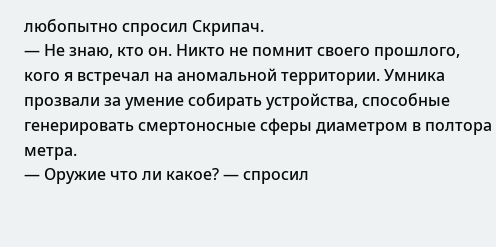любопытно спросил Скрипач.
— Не знаю, кто он. Никто не помнит своего прошлого, кого я встречал на аномальной территории. Умника прозвали за умение собирать устройства, способные генерировать смертоносные сферы диаметром в полтора метра.
— Оружие что ли какое? — спросил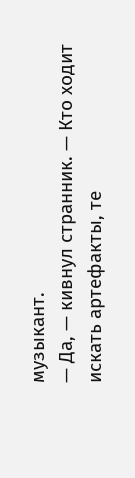музыкант.
— Да, — кивнул странник. — Кто ходит искать артефакты, те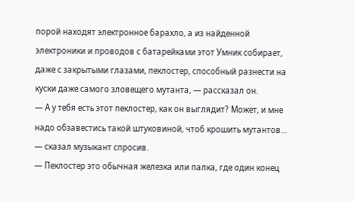порой находят электронное барахло, а из найденной электроники и проводов с батарейками этот Умник собирает, даже с закрытыми глазами, пеклостер, способный разнести на куски даже самого зловещего мутанта, — рассказал он.
— А у тебя есть этот пеклостер, как он выглядит? Может, и мне надо обзавестись такой штуковиной, чтоб крошить мутантов... — сказал музыкант спросив.
— Пеклостер это обычная железка или палка, где один конец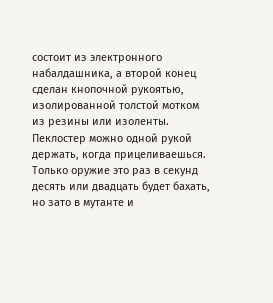состоит из электронного набалдашника, а второй конец сделан кнопочной рукоятью, изолированной толстой мотком из резины или изоленты. Пеклостер можно одной рукой держать, когда прицеливаешься. Только оружие это раз в секунд десять или двадцать будет бахать, но зато в мутанте и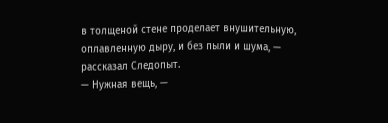в толщеной стене проделает внушительную, оплавленную дыру, и без пыли и шума, — рассказал Следопыт.
— Нужная вещь, —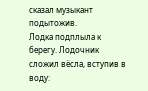сказал музыкант подытожив.
Лодка подплыла к берегу. Лодочник сложил вёсла, вступив в воду: